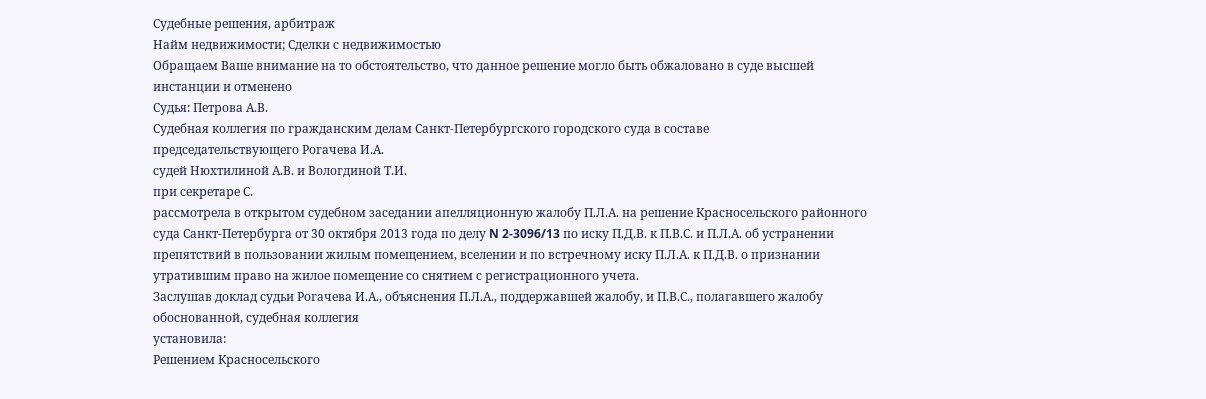Судебные решения, арбитраж
Найм недвижимости; Сделки с недвижимостью
Обращаем Ваше внимание на то обстоятельство, что данное решение могло быть обжаловано в суде высшей инстанции и отменено
Судья: Петрова А.В.
Судебная коллегия по гражданским делам Санкт-Петербургского городского суда в составе
председательствующего Рогачева И.А.
судей Нюхтилиной А.В. и Вологдиной Т.И.
при секретаре С.
рассмотрела в открытом судебном заседании апелляционную жалобу П.Л.А. на решение Красносельского районного суда Санкт-Петербурга от 30 октября 2013 года по делу N 2-3096/13 по иску П.Д.В. к П.В.С. и П.Л.А. об устранении препятствий в пользовании жилым помещением, вселении и по встречному иску П.Л.А. к П.Д.В. о признании утратившим право на жилое помещение со снятием с регистрационного учета.
Заслушав доклад судьи Рогачева И.А., объяснения П.Л.А., поддержавшей жалобу, и П.В.С., полагавшего жалобу обоснованной, судебная коллегия
установила:
Решением Красносельского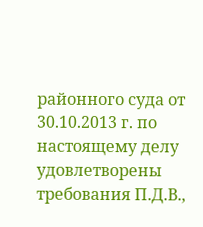районного суда от 30.10.2013 г. по настоящему делу удовлетворены требования П.Д.В.,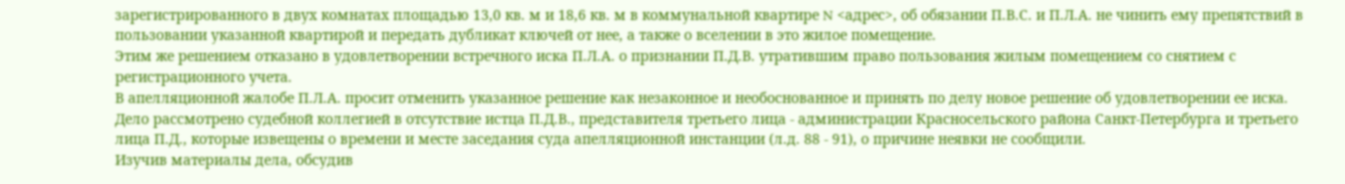зарегистрированного в двух комнатах площадью 13,0 кв. м и 18,6 кв. м в коммунальной квартире N <адрес>, об обязании П.В.С. и П.Л.А. не чинить ему препятствий в пользовании указанной квартирой и передать дубликат ключей от нее, а также о вселении в это жилое помещение.
Этим же решением отказано в удовлетворении встречного иска П.Л.А. о признании П.Д.В. утратившим право пользования жилым помещением со снятием с регистрационного учета.
В апелляционной жалобе П.Л.А. просит отменить указанное решение как незаконное и необоснованное и принять по делу новое решение об удовлетворении ее иска.
Дело рассмотрено судебной коллегией в отсутствие истца П.Д.В., представителя третьего лица - администрации Красносельского района Санкт-Петербурга и третьего лица П.Д., которые извещены о времени и месте заседания суда апелляционной инстанции (л.д. 88 - 91), о причине неявки не сообщили.
Изучив материалы дела, обсудив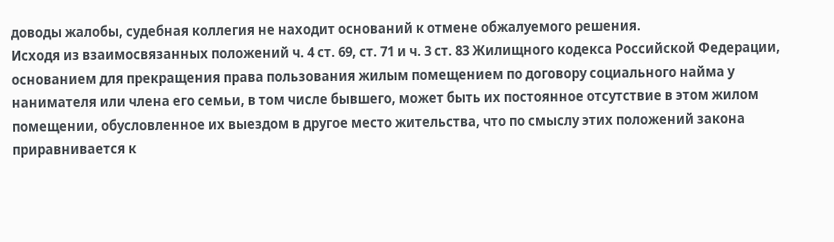доводы жалобы, судебная коллегия не находит оснований к отмене обжалуемого решения.
Исходя из взаимосвязанных положений ч. 4 ст. 69, ст. 71 и ч. 3 ст. 83 Жилищного кодекса Российской Федерации, основанием для прекращения права пользования жилым помещением по договору социального найма у нанимателя или члена его семьи, в том числе бывшего, может быть их постоянное отсутствие в этом жилом помещении, обусловленное их выездом в другое место жительства, что по смыслу этих положений закона приравнивается к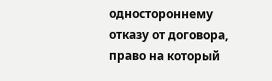одностороннему отказу от договора, право на который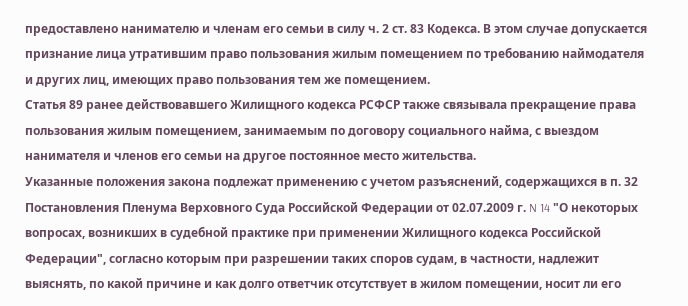предоставлено нанимателю и членам его семьи в силу ч. 2 ст. 83 Кодекса. В этом случае допускается признание лица утратившим право пользования жилым помещением по требованию наймодателя и других лиц, имеющих право пользования тем же помещением.
Статья 89 ранее действовавшего Жилищного кодекса РСФСР также связывала прекращение права пользования жилым помещением, занимаемым по договору социального найма, с выездом нанимателя и членов его семьи на другое постоянное место жительства.
Указанные положения закона подлежат применению с учетом разъяснений, содержащихся в п. 32 Постановления Пленума Верховного Суда Российской Федерации от 02.07.2009 г. N 14 "О некоторых вопросах, возникших в судебной практике при применении Жилищного кодекса Российской Федерации", согласно которым при разрешении таких споров судам, в частности, надлежит выяснять, по какой причине и как долго ответчик отсутствует в жилом помещении, носит ли его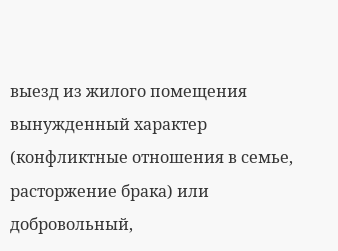выезд из жилого помещения вынужденный характер (конфликтные отношения в семье, расторжение брака) или добровольный,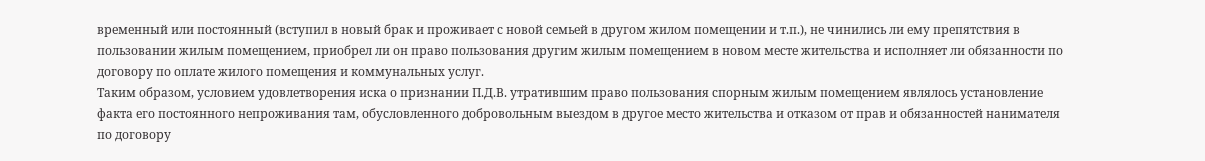временный или постоянный (вступил в новый брак и проживает с новой семьей в другом жилом помещении и т.п.), не чинились ли ему препятствия в пользовании жилым помещением, приобрел ли он право пользования другим жилым помещением в новом месте жительства и исполняет ли обязанности по договору по оплате жилого помещения и коммунальных услуг.
Таким образом, условием удовлетворения иска о признании П.Д.В. утратившим право пользования спорным жилым помещением являлось установление факта его постоянного непроживания там, обусловленного добровольным выездом в другое место жительства и отказом от прав и обязанностей нанимателя по договору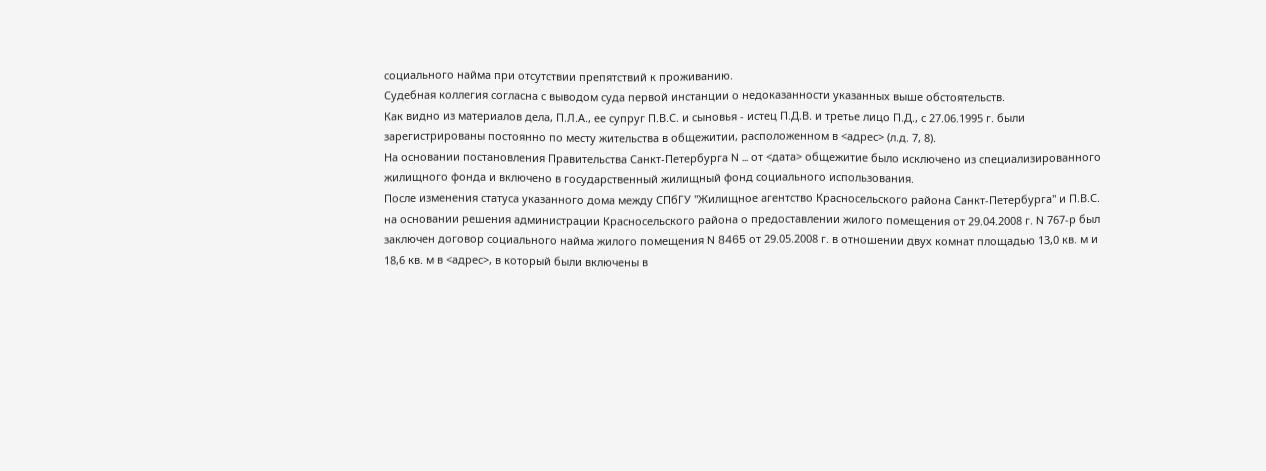социального найма при отсутствии препятствий к проживанию.
Судебная коллегия согласна с выводом суда первой инстанции о недоказанности указанных выше обстоятельств.
Как видно из материалов дела, П.Л.А., ее супруг П.В.С. и сыновья - истец П.Д.В. и третье лицо П.Д., с 27.06.1995 г. были зарегистрированы постоянно по месту жительства в общежитии, расположенном в <адрес> (л.д. 7, 8).
На основании постановления Правительства Санкт-Петербурга N ... от <дата> общежитие было исключено из специализированного жилищного фонда и включено в государственный жилищный фонд социального использования.
После изменения статуса указанного дома между СПбГУ "Жилищное агентство Красносельского района Санкт-Петербурга" и П.В.С. на основании решения администрации Красносельского района о предоставлении жилого помещения от 29.04.2008 г. N 767-р был заключен договор социального найма жилого помещения N 8465 от 29.05.2008 г. в отношении двух комнат площадью 13,0 кв. м и 18,6 кв. м в <адрес>, в который были включены в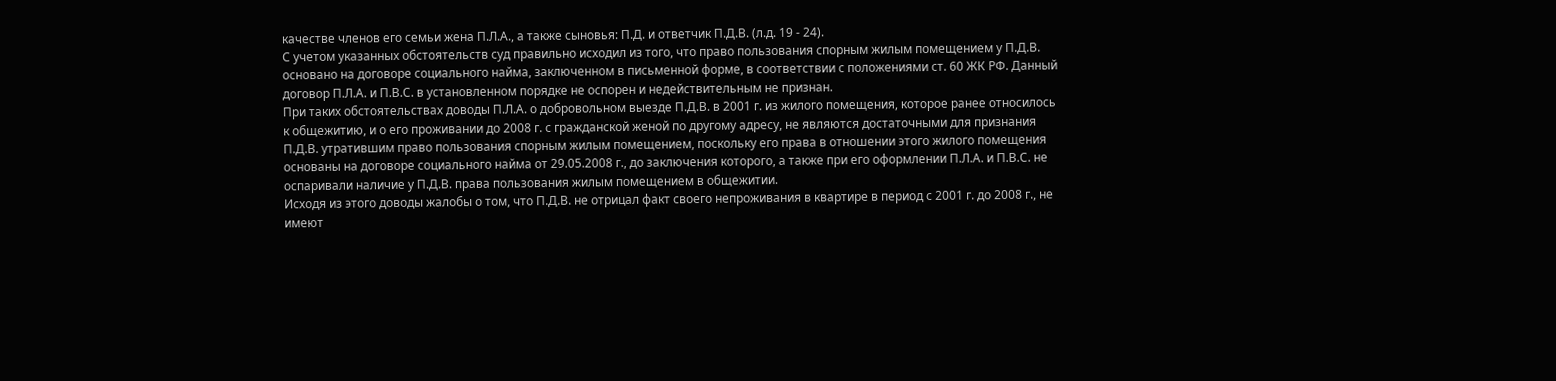качестве членов его семьи жена П.Л.А., а также сыновья: П.Д. и ответчик П.Д.В. (л.д. 19 - 24).
С учетом указанных обстоятельств суд правильно исходил из того, что право пользования спорным жилым помещением у П.Д.В. основано на договоре социального найма, заключенном в письменной форме, в соответствии с положениями ст. 60 ЖК РФ. Данный договор П.Л.А. и П.В.С. в установленном порядке не оспорен и недействительным не признан.
При таких обстоятельствах доводы П.Л.А. о добровольном выезде П.Д.В. в 2001 г. из жилого помещения, которое ранее относилось к общежитию, и о его проживании до 2008 г. с гражданской женой по другому адресу, не являются достаточными для признания П.Д.В. утратившим право пользования спорным жилым помещением, поскольку его права в отношении этого жилого помещения основаны на договоре социального найма от 29.05.2008 г., до заключения которого, а также при его оформлении П.Л.А. и П.В.С. не оспаривали наличие у П.Д.В. права пользования жилым помещением в общежитии.
Исходя из этого доводы жалобы о том, что П.Д.В. не отрицал факт своего непроживания в квартире в период с 2001 г. до 2008 г., не имеют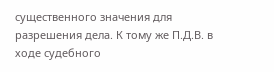существенного значения для разрешения дела. К тому же П.Д.В. в ходе судебного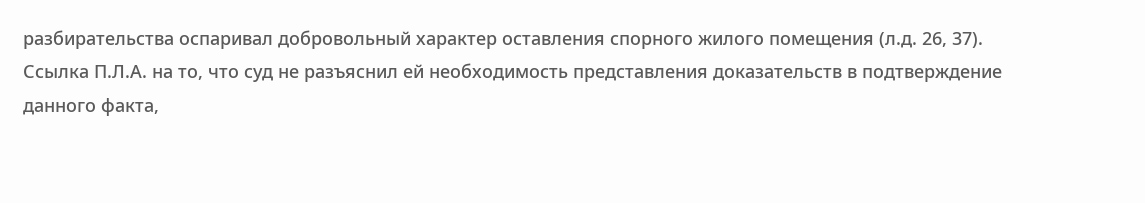разбирательства оспаривал добровольный характер оставления спорного жилого помещения (л.д. 26, 37).
Ссылка П.Л.А. на то, что суд не разъяснил ей необходимость представления доказательств в подтверждение данного факта,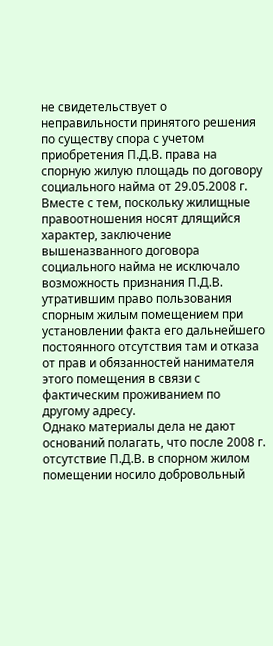не свидетельствует о неправильности принятого решения по существу спора с учетом приобретения П.Д.В. права на спорную жилую площадь по договору социального найма от 29.05.2008 г.
Вместе с тем, поскольку жилищные правоотношения носят длящийся характер, заключение вышеназванного договора социального найма не исключало возможность признания П.Д.В. утратившим право пользования спорным жилым помещением при установлении факта его дальнейшего постоянного отсутствия там и отказа от прав и обязанностей нанимателя этого помещения в связи с фактическим проживанием по другому адресу.
Однако материалы дела не дают оснований полагать, что после 2008 г. отсутствие П.Д.В. в спорном жилом помещении носило добровольный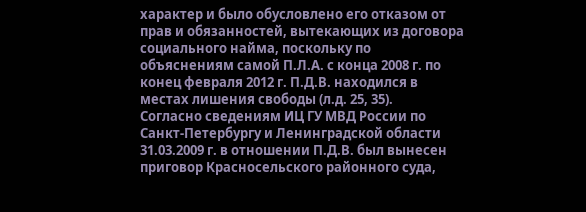характер и было обусловлено его отказом от прав и обязанностей, вытекающих из договора социального найма, поскольку по объяснениям самой П.Л.А. с конца 2008 г. по конец февраля 2012 г. П.Д.В. находился в местах лишения свободы (л.д. 25, 35).
Согласно сведениям ИЦ ГУ МВД России по Санкт-Петербургу и Ленинградской области 31.03.2009 г. в отношении П.Д.В. был вынесен приговор Красносельского районного суда,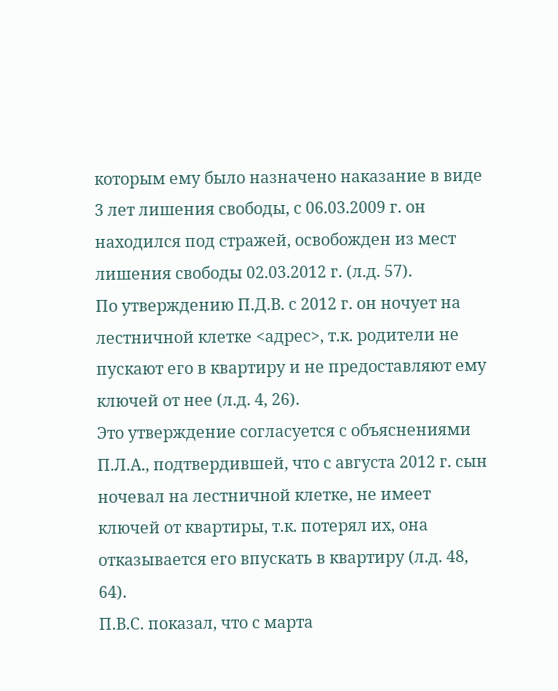которым ему было назначено наказание в виде 3 лет лишения свободы, с 06.03.2009 г. он находился под стражей, освобожден из мест лишения свободы 02.03.2012 г. (л.д. 57).
По утверждению П.Д.В. с 2012 г. он ночует на лестничной клетке <адрес>, т.к. родители не пускают его в квартиру и не предоставляют ему ключей от нее (л.д. 4, 26).
Это утверждение согласуется с объяснениями П.Л.А., подтвердившей, что с августа 2012 г. сын ночевал на лестничной клетке, не имеет ключей от квартиры, т.к. потерял их, она отказывается его впускать в квартиру (л.д. 48, 64).
П.В.С. показал, что с марта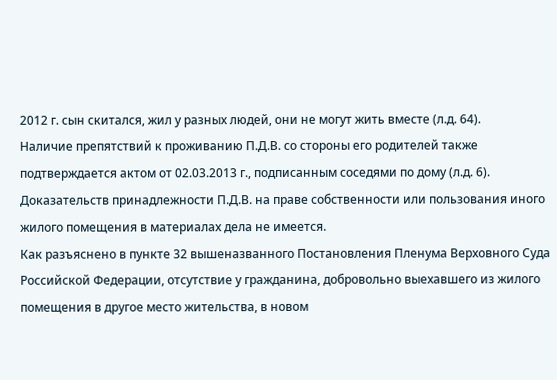2012 г. сын скитался, жил у разных людей, они не могут жить вместе (л.д. 64).
Наличие препятствий к проживанию П.Д.В. со стороны его родителей также подтверждается актом от 02.03.2013 г., подписанным соседями по дому (л.д. 6).
Доказательств принадлежности П.Д.В. на праве собственности или пользования иного жилого помещения в материалах дела не имеется.
Как разъяснено в пункте 32 вышеназванного Постановления Пленума Верховного Суда Российской Федерации, отсутствие у гражданина, добровольно выехавшего из жилого помещения в другое место жительства, в новом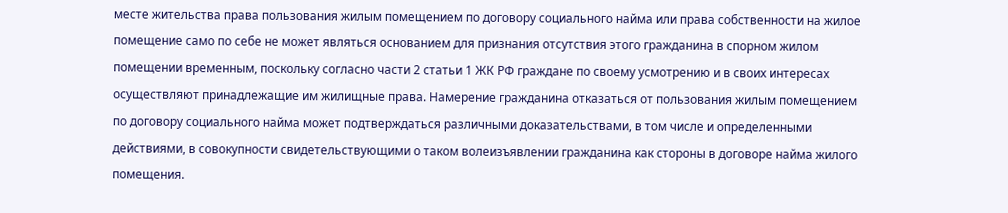месте жительства права пользования жилым помещением по договору социального найма или права собственности на жилое помещение само по себе не может являться основанием для признания отсутствия этого гражданина в спорном жилом помещении временным, поскольку согласно части 2 статьи 1 ЖК РФ граждане по своему усмотрению и в своих интересах осуществляют принадлежащие им жилищные права. Намерение гражданина отказаться от пользования жилым помещением по договору социального найма может подтверждаться различными доказательствами, в том числе и определенными действиями, в совокупности свидетельствующими о таком волеизъявлении гражданина как стороны в договоре найма жилого помещения.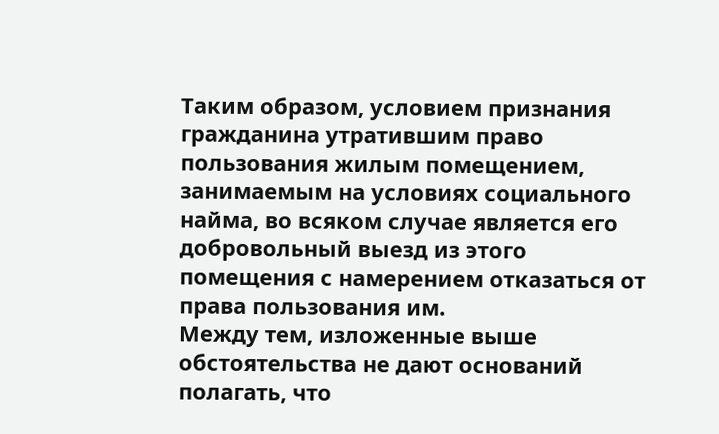Таким образом, условием признания гражданина утратившим право пользования жилым помещением, занимаемым на условиях социального найма, во всяком случае является его добровольный выезд из этого помещения с намерением отказаться от права пользования им.
Между тем, изложенные выше обстоятельства не дают оснований полагать, что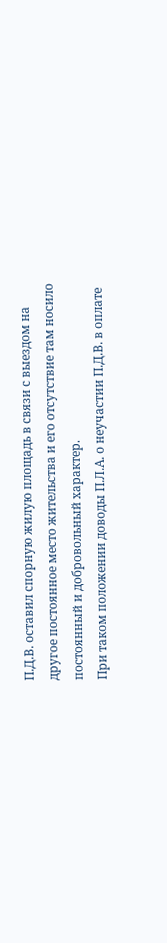П.Д.В. оставил спорную жилую площадь в связи с выездом на другое постоянное место жительства и его отсутствие там носило постоянный и добровольный характер.
При таком положении доводы П.Л.А. о неучастии П.Д.В. в оплате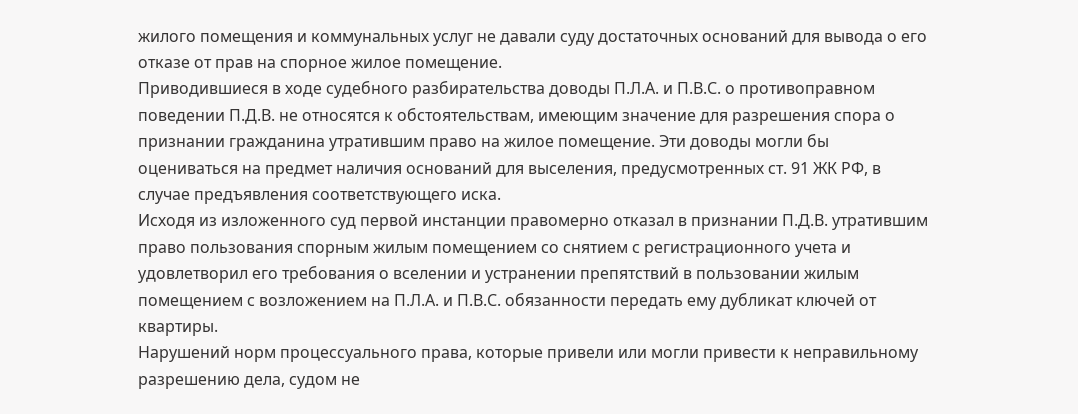жилого помещения и коммунальных услуг не давали суду достаточных оснований для вывода о его отказе от прав на спорное жилое помещение.
Приводившиеся в ходе судебного разбирательства доводы П.Л.А. и П.В.С. о противоправном поведении П.Д.В. не относятся к обстоятельствам, имеющим значение для разрешения спора о признании гражданина утратившим право на жилое помещение. Эти доводы могли бы оцениваться на предмет наличия оснований для выселения, предусмотренных ст. 91 ЖК РФ, в случае предъявления соответствующего иска.
Исходя из изложенного суд первой инстанции правомерно отказал в признании П.Д.В. утратившим право пользования спорным жилым помещением со снятием с регистрационного учета и удовлетворил его требования о вселении и устранении препятствий в пользовании жилым помещением с возложением на П.Л.А. и П.В.С. обязанности передать ему дубликат ключей от квартиры.
Нарушений норм процессуального права, которые привели или могли привести к неправильному разрешению дела, судом не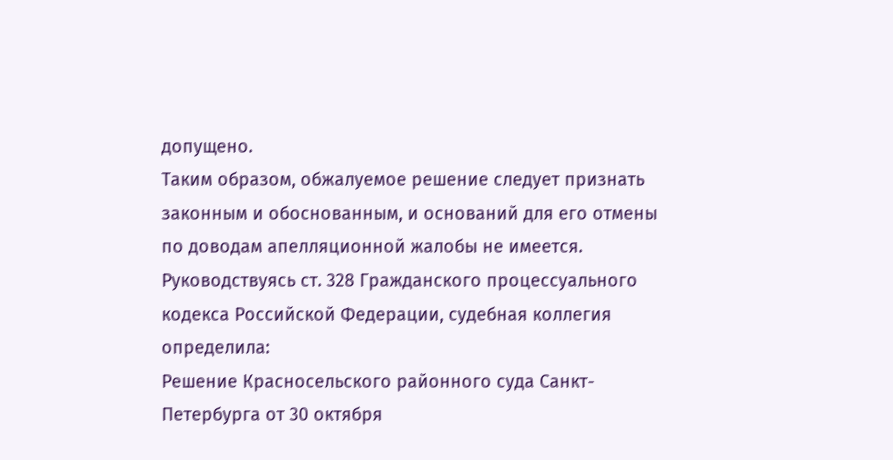допущено.
Таким образом, обжалуемое решение следует признать законным и обоснованным, и оснований для его отмены по доводам апелляционной жалобы не имеется.
Руководствуясь ст. 328 Гражданского процессуального кодекса Российской Федерации, судебная коллегия
определила:
Решение Красносельского районного суда Санкт-Петербурга от 30 октября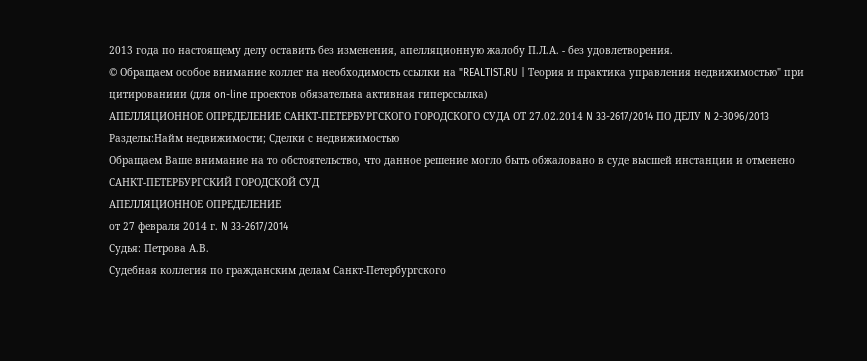2013 года по настоящему делу оставить без изменения, апелляционную жалобу П.Л.А. - без удовлетворения.
© Обращаем особое внимание коллег на необходимость ссылки на "REALTIST.RU | Теория и практика управления недвижимостью" при цитированиии (для on-line проектов обязательна активная гиперссылка)
АПЕЛЛЯЦИОННОЕ ОПРЕДЕЛЕНИЕ САНКТ-ПЕТЕРБУРГСКОГО ГОРОДСКОГО СУДА ОТ 27.02.2014 N 33-2617/2014 ПО ДЕЛУ N 2-3096/2013
Разделы:Найм недвижимости; Сделки с недвижимостью
Обращаем Ваше внимание на то обстоятельство, что данное решение могло быть обжаловано в суде высшей инстанции и отменено
САНКТ-ПЕТЕРБУРГСКИЙ ГОРОДСКОЙ СУД
АПЕЛЛЯЦИОННОЕ ОПРЕДЕЛЕНИЕ
от 27 февраля 2014 г. N 33-2617/2014
Судья: Петрова А.В.
Судебная коллегия по гражданским делам Санкт-Петербургского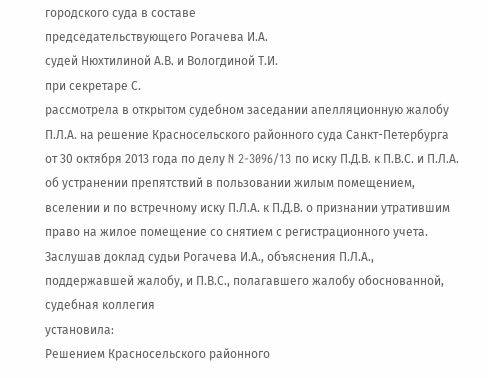городского суда в составе
председательствующего Рогачева И.А.
судей Нюхтилиной А.В. и Вологдиной Т.И.
при секретаре С.
рассмотрела в открытом судебном заседании апелляционную жалобу П.Л.А. на решение Красносельского районного суда Санкт-Петербурга от 30 октября 2013 года по делу N 2-3096/13 по иску П.Д.В. к П.В.С. и П.Л.А. об устранении препятствий в пользовании жилым помещением, вселении и по встречному иску П.Л.А. к П.Д.В. о признании утратившим право на жилое помещение со снятием с регистрационного учета.
Заслушав доклад судьи Рогачева И.А., объяснения П.Л.А., поддержавшей жалобу, и П.В.С., полагавшего жалобу обоснованной, судебная коллегия
установила:
Решением Красносельского районного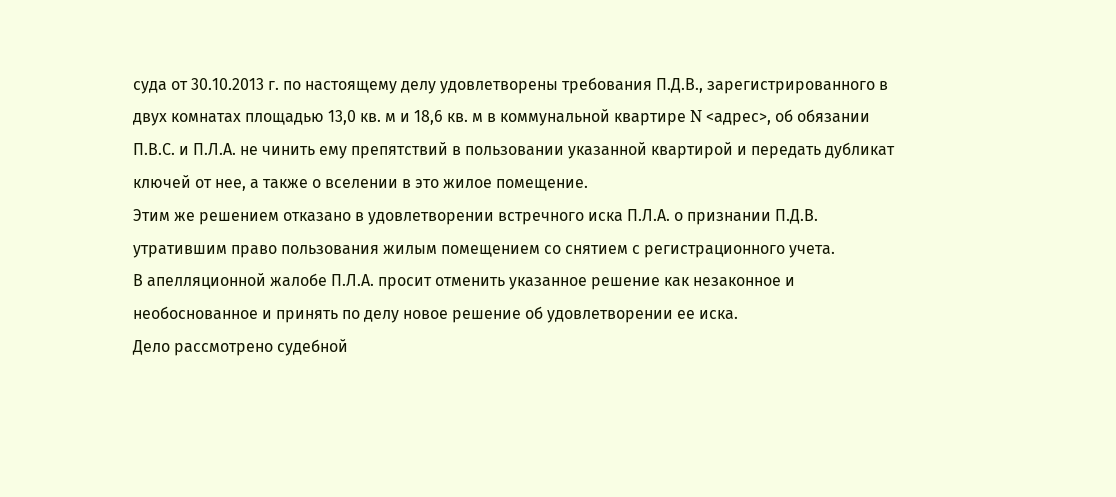суда от 30.10.2013 г. по настоящему делу удовлетворены требования П.Д.В., зарегистрированного в двух комнатах площадью 13,0 кв. м и 18,6 кв. м в коммунальной квартире N <адрес>, об обязании П.В.С. и П.Л.А. не чинить ему препятствий в пользовании указанной квартирой и передать дубликат ключей от нее, а также о вселении в это жилое помещение.
Этим же решением отказано в удовлетворении встречного иска П.Л.А. о признании П.Д.В. утратившим право пользования жилым помещением со снятием с регистрационного учета.
В апелляционной жалобе П.Л.А. просит отменить указанное решение как незаконное и необоснованное и принять по делу новое решение об удовлетворении ее иска.
Дело рассмотрено судебной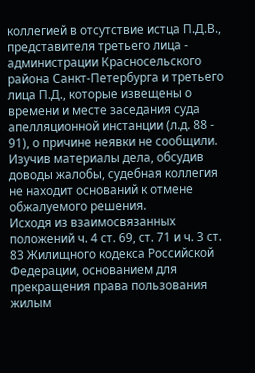коллегией в отсутствие истца П.Д.В., представителя третьего лица - администрации Красносельского района Санкт-Петербурга и третьего лица П.Д., которые извещены о времени и месте заседания суда апелляционной инстанции (л.д. 88 - 91), о причине неявки не сообщили.
Изучив материалы дела, обсудив доводы жалобы, судебная коллегия не находит оснований к отмене обжалуемого решения.
Исходя из взаимосвязанных положений ч. 4 ст. 69, ст. 71 и ч. 3 ст. 83 Жилищного кодекса Российской Федерации, основанием для прекращения права пользования жилым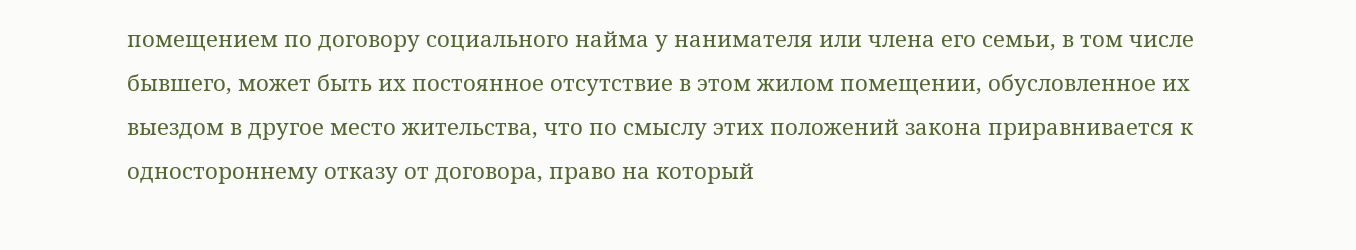помещением по договору социального найма у нанимателя или члена его семьи, в том числе бывшего, может быть их постоянное отсутствие в этом жилом помещении, обусловленное их выездом в другое место жительства, что по смыслу этих положений закона приравнивается к одностороннему отказу от договора, право на который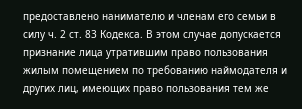предоставлено нанимателю и членам его семьи в силу ч. 2 ст. 83 Кодекса. В этом случае допускается признание лица утратившим право пользования жилым помещением по требованию наймодателя и других лиц, имеющих право пользования тем же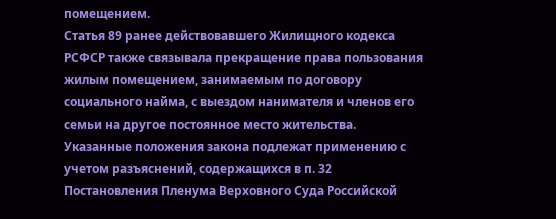помещением.
Статья 89 ранее действовавшего Жилищного кодекса РСФСР также связывала прекращение права пользования жилым помещением, занимаемым по договору социального найма, с выездом нанимателя и членов его семьи на другое постоянное место жительства.
Указанные положения закона подлежат применению с учетом разъяснений, содержащихся в п. 32 Постановления Пленума Верховного Суда Российской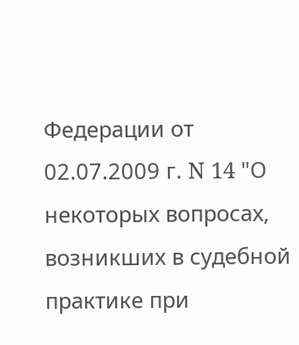Федерации от 02.07.2009 г. N 14 "О некоторых вопросах, возникших в судебной практике при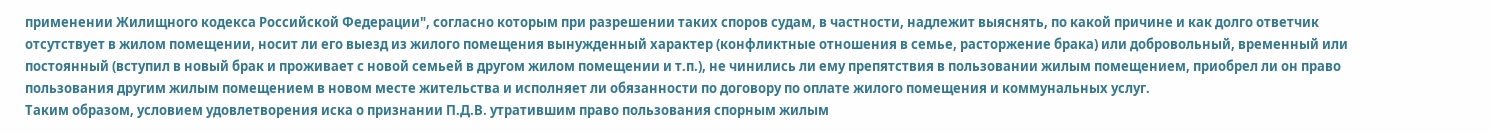применении Жилищного кодекса Российской Федерации", согласно которым при разрешении таких споров судам, в частности, надлежит выяснять, по какой причине и как долго ответчик отсутствует в жилом помещении, носит ли его выезд из жилого помещения вынужденный характер (конфликтные отношения в семье, расторжение брака) или добровольный, временный или постоянный (вступил в новый брак и проживает с новой семьей в другом жилом помещении и т.п.), не чинились ли ему препятствия в пользовании жилым помещением, приобрел ли он право пользования другим жилым помещением в новом месте жительства и исполняет ли обязанности по договору по оплате жилого помещения и коммунальных услуг.
Таким образом, условием удовлетворения иска о признании П.Д.В. утратившим право пользования спорным жилым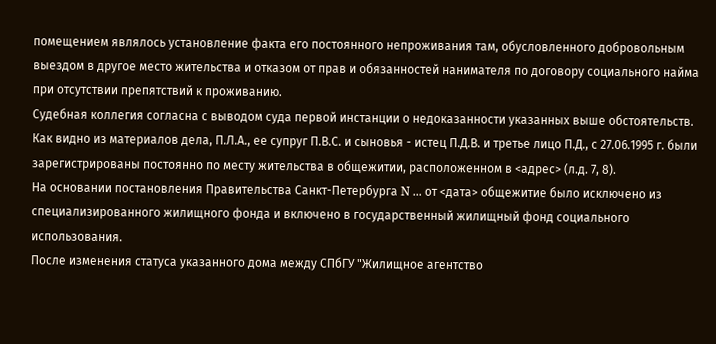помещением являлось установление факта его постоянного непроживания там, обусловленного добровольным выездом в другое место жительства и отказом от прав и обязанностей нанимателя по договору социального найма при отсутствии препятствий к проживанию.
Судебная коллегия согласна с выводом суда первой инстанции о недоказанности указанных выше обстоятельств.
Как видно из материалов дела, П.Л.А., ее супруг П.В.С. и сыновья - истец П.Д.В. и третье лицо П.Д., с 27.06.1995 г. были зарегистрированы постоянно по месту жительства в общежитии, расположенном в <адрес> (л.д. 7, 8).
На основании постановления Правительства Санкт-Петербурга N ... от <дата> общежитие было исключено из специализированного жилищного фонда и включено в государственный жилищный фонд социального использования.
После изменения статуса указанного дома между СПбГУ "Жилищное агентство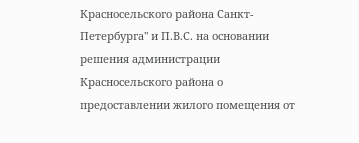Красносельского района Санкт-Петербурга" и П.В.С. на основании решения администрации Красносельского района о предоставлении жилого помещения от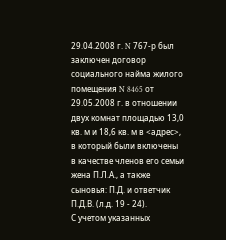29.04.2008 г. N 767-р был заключен договор социального найма жилого помещения N 8465 от 29.05.2008 г. в отношении двух комнат площадью 13,0 кв. м и 18,6 кв. м в <адрес>, в который были включены в качестве членов его семьи жена П.Л.А., а также сыновья: П.Д. и ответчик П.Д.В. (л.д. 19 - 24).
С учетом указанных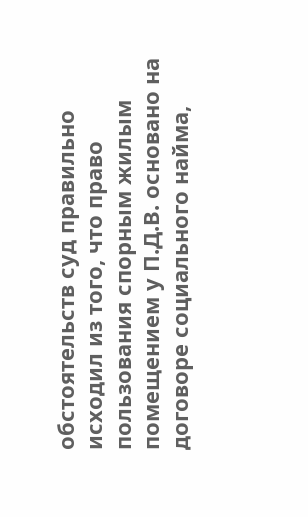обстоятельств суд правильно исходил из того, что право пользования спорным жилым помещением у П.Д.В. основано на договоре социального найма,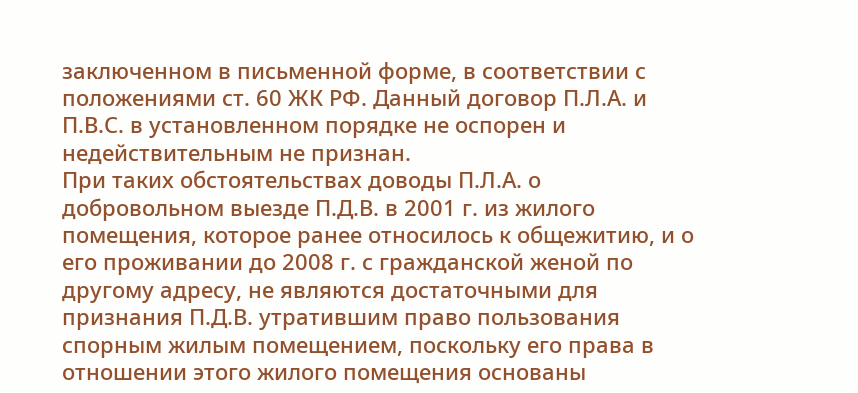заключенном в письменной форме, в соответствии с положениями ст. 60 ЖК РФ. Данный договор П.Л.А. и П.В.С. в установленном порядке не оспорен и недействительным не признан.
При таких обстоятельствах доводы П.Л.А. о добровольном выезде П.Д.В. в 2001 г. из жилого помещения, которое ранее относилось к общежитию, и о его проживании до 2008 г. с гражданской женой по другому адресу, не являются достаточными для признания П.Д.В. утратившим право пользования спорным жилым помещением, поскольку его права в отношении этого жилого помещения основаны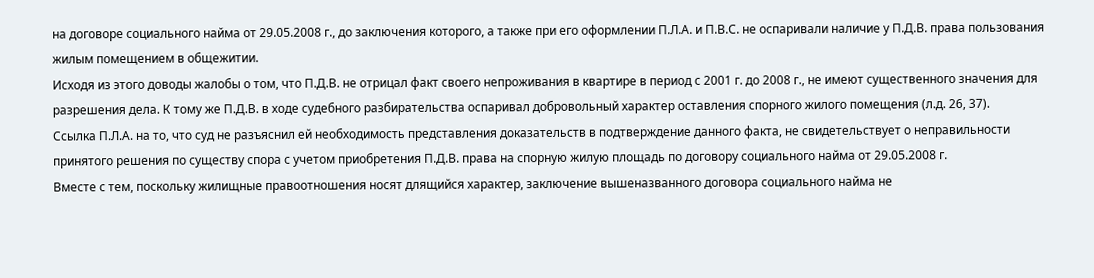на договоре социального найма от 29.05.2008 г., до заключения которого, а также при его оформлении П.Л.А. и П.В.С. не оспаривали наличие у П.Д.В. права пользования жилым помещением в общежитии.
Исходя из этого доводы жалобы о том, что П.Д.В. не отрицал факт своего непроживания в квартире в период с 2001 г. до 2008 г., не имеют существенного значения для разрешения дела. К тому же П.Д.В. в ходе судебного разбирательства оспаривал добровольный характер оставления спорного жилого помещения (л.д. 26, 37).
Ссылка П.Л.А. на то, что суд не разъяснил ей необходимость представления доказательств в подтверждение данного факта, не свидетельствует о неправильности принятого решения по существу спора с учетом приобретения П.Д.В. права на спорную жилую площадь по договору социального найма от 29.05.2008 г.
Вместе с тем, поскольку жилищные правоотношения носят длящийся характер, заключение вышеназванного договора социального найма не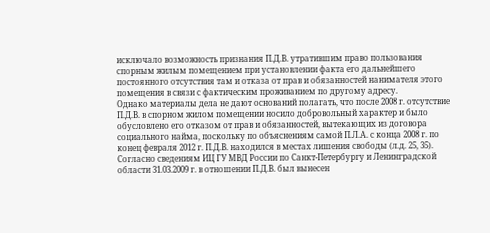исключало возможность признания П.Д.В. утратившим право пользования спорным жилым помещением при установлении факта его дальнейшего постоянного отсутствия там и отказа от прав и обязанностей нанимателя этого помещения в связи с фактическим проживанием по другому адресу.
Однако материалы дела не дают оснований полагать, что после 2008 г. отсутствие П.Д.В. в спорном жилом помещении носило добровольный характер и было обусловлено его отказом от прав и обязанностей, вытекающих из договора социального найма, поскольку по объяснениям самой П.Л.А. с конца 2008 г. по конец февраля 2012 г. П.Д.В. находился в местах лишения свободы (л.д. 25, 35).
Согласно сведениям ИЦ ГУ МВД России по Санкт-Петербургу и Ленинградской области 31.03.2009 г. в отношении П.Д.В. был вынесен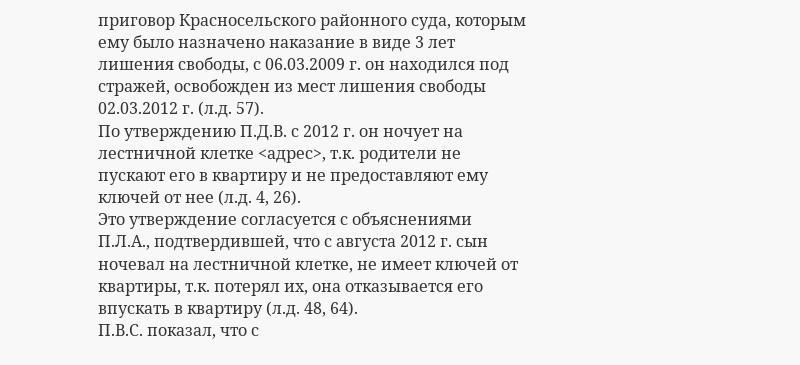приговор Красносельского районного суда, которым ему было назначено наказание в виде 3 лет лишения свободы, с 06.03.2009 г. он находился под стражей, освобожден из мест лишения свободы 02.03.2012 г. (л.д. 57).
По утверждению П.Д.В. с 2012 г. он ночует на лестничной клетке <адрес>, т.к. родители не пускают его в квартиру и не предоставляют ему ключей от нее (л.д. 4, 26).
Это утверждение согласуется с объяснениями П.Л.А., подтвердившей, что с августа 2012 г. сын ночевал на лестничной клетке, не имеет ключей от квартиры, т.к. потерял их, она отказывается его впускать в квартиру (л.д. 48, 64).
П.В.С. показал, что с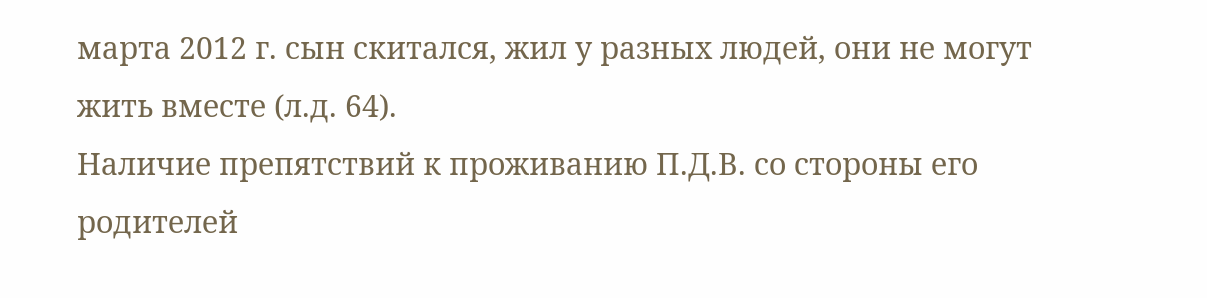марта 2012 г. сын скитался, жил у разных людей, они не могут жить вместе (л.д. 64).
Наличие препятствий к проживанию П.Д.В. со стороны его родителей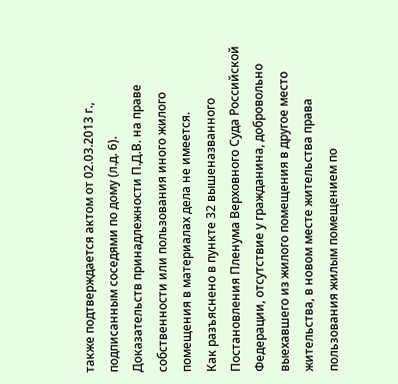также подтверждается актом от 02.03.2013 г., подписанным соседями по дому (л.д. 6).
Доказательств принадлежности П.Д.В. на праве собственности или пользования иного жилого помещения в материалах дела не имеется.
Как разъяснено в пункте 32 вышеназванного Постановления Пленума Верховного Суда Российской Федерации, отсутствие у гражданина, добровольно выехавшего из жилого помещения в другое место жительства, в новом месте жительства права пользования жилым помещением по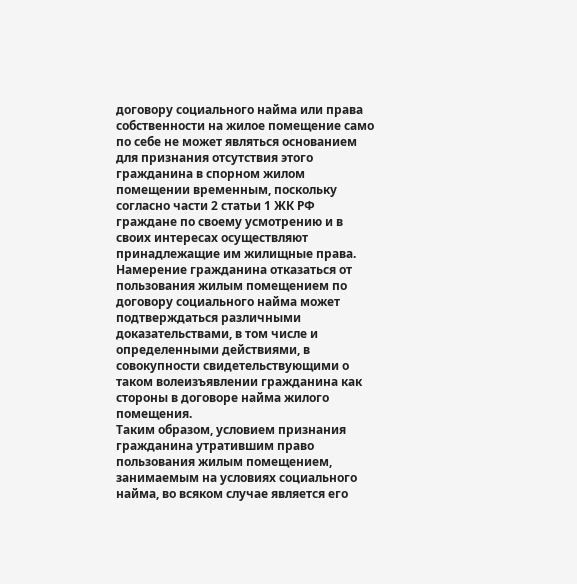договору социального найма или права собственности на жилое помещение само по себе не может являться основанием для признания отсутствия этого гражданина в спорном жилом помещении временным, поскольку согласно части 2 статьи 1 ЖК РФ граждане по своему усмотрению и в своих интересах осуществляют принадлежащие им жилищные права. Намерение гражданина отказаться от пользования жилым помещением по договору социального найма может подтверждаться различными доказательствами, в том числе и определенными действиями, в совокупности свидетельствующими о таком волеизъявлении гражданина как стороны в договоре найма жилого помещения.
Таким образом, условием признания гражданина утратившим право пользования жилым помещением, занимаемым на условиях социального найма, во всяком случае является его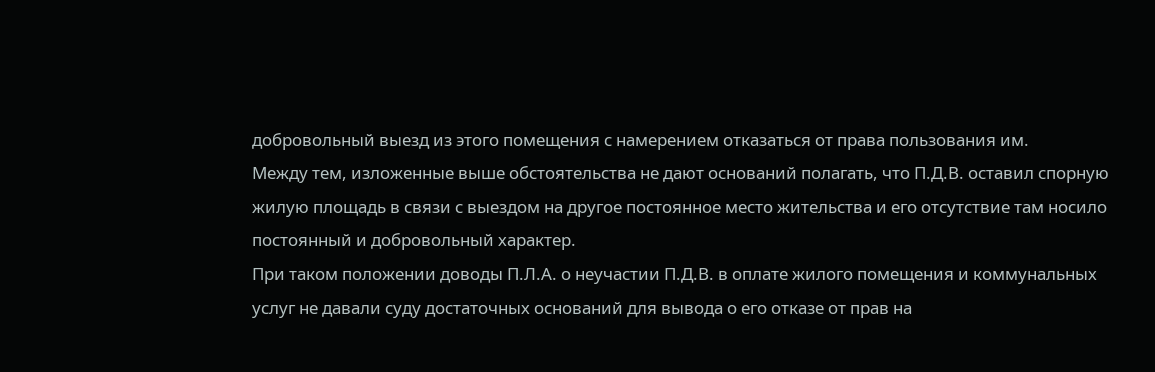добровольный выезд из этого помещения с намерением отказаться от права пользования им.
Между тем, изложенные выше обстоятельства не дают оснований полагать, что П.Д.В. оставил спорную жилую площадь в связи с выездом на другое постоянное место жительства и его отсутствие там носило постоянный и добровольный характер.
При таком положении доводы П.Л.А. о неучастии П.Д.В. в оплате жилого помещения и коммунальных услуг не давали суду достаточных оснований для вывода о его отказе от прав на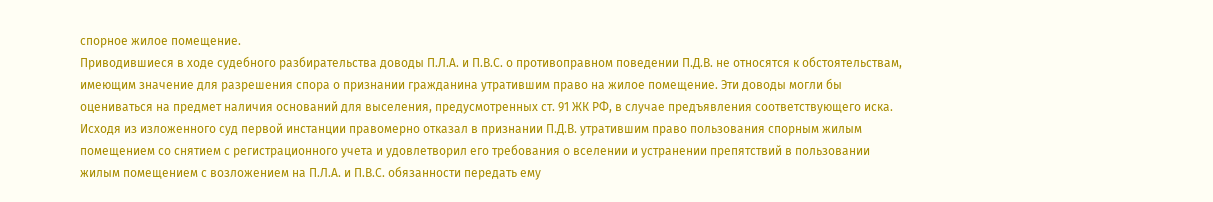спорное жилое помещение.
Приводившиеся в ходе судебного разбирательства доводы П.Л.А. и П.В.С. о противоправном поведении П.Д.В. не относятся к обстоятельствам, имеющим значение для разрешения спора о признании гражданина утратившим право на жилое помещение. Эти доводы могли бы оцениваться на предмет наличия оснований для выселения, предусмотренных ст. 91 ЖК РФ, в случае предъявления соответствующего иска.
Исходя из изложенного суд первой инстанции правомерно отказал в признании П.Д.В. утратившим право пользования спорным жилым помещением со снятием с регистрационного учета и удовлетворил его требования о вселении и устранении препятствий в пользовании жилым помещением с возложением на П.Л.А. и П.В.С. обязанности передать ему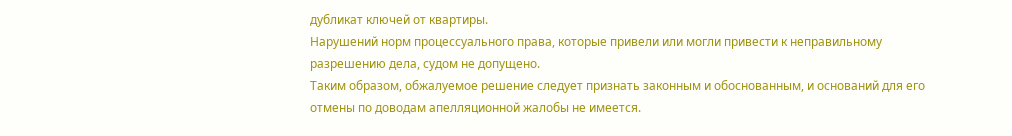дубликат ключей от квартиры.
Нарушений норм процессуального права, которые привели или могли привести к неправильному разрешению дела, судом не допущено.
Таким образом, обжалуемое решение следует признать законным и обоснованным, и оснований для его отмены по доводам апелляционной жалобы не имеется.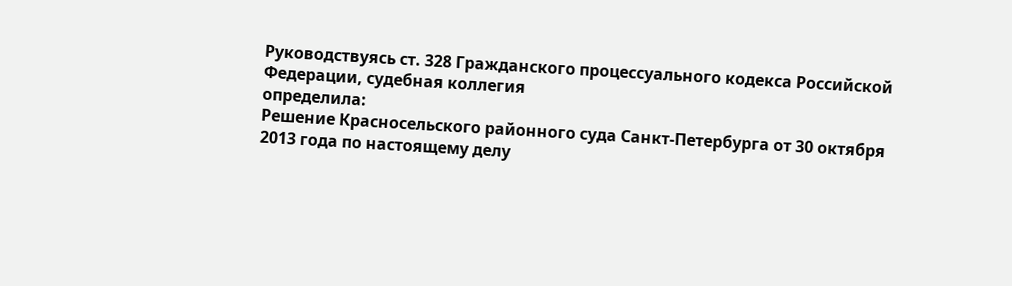Руководствуясь ст. 328 Гражданского процессуального кодекса Российской Федерации, судебная коллегия
определила:
Решение Красносельского районного суда Санкт-Петербурга от 30 октября 2013 года по настоящему делу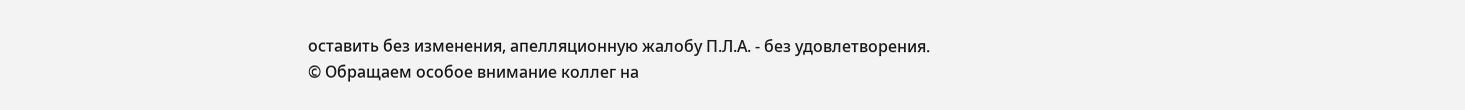оставить без изменения, апелляционную жалобу П.Л.А. - без удовлетворения.
© Обращаем особое внимание коллег на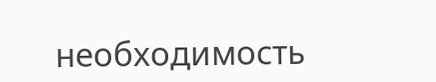необходимость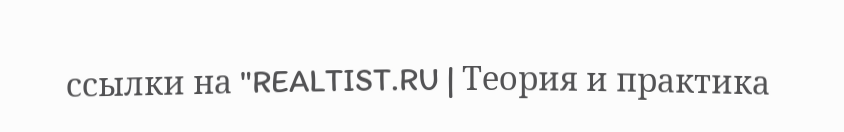ссылки на "REALTIST.RU | Теория и практика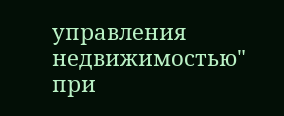управления недвижимостью" при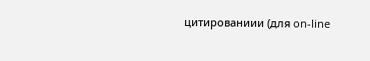цитированиии (для on-line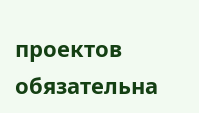проектов обязательна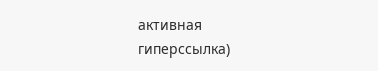активная гиперссылка)